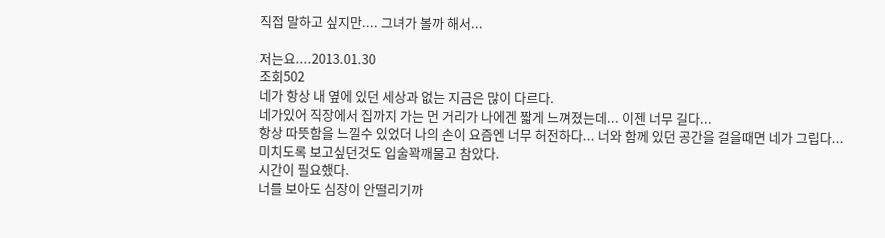직접 말하고 싶지만.... 그녀가 볼까 해서...

저는요....2013.01.30
조회502
네가 항상 내 옆에 있던 세상과 없는 지금은 많이 다르다.
네가있어 직장에서 집까지 가는 먼 거리가 나에겐 짧게 느껴졌는데... 이젠 너무 길다...
항상 따뜻함을 느낄수 있었더 나의 손이 요즘엔 너무 허전하다... 너와 함께 있던 공간을 걸을때면 네가 그립다...
미치도록 보고싶던것도 입술꽉깨물고 참았다.
시간이 필요했다.
너를 보아도 심장이 안떨리기까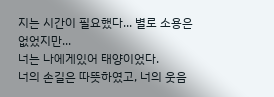지는 시간이 필요했다... 별로 소용은 없었지만...
너는 나에게있어 태양이었다.
너의 손길은 따뜻하였고, 너의 웃음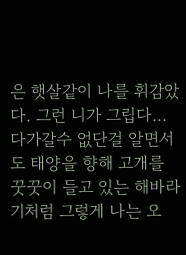은 햇살같이 나를 휘감았다. 그런 니가 그립다...
다가갈수 없단걸 알면서도 태양을 향해 고개를 꿋꿋이 들고 있는 해바라기처럼 그렇게 나는 오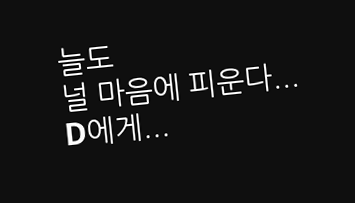늘도
널 마음에 피운다...
D에게...